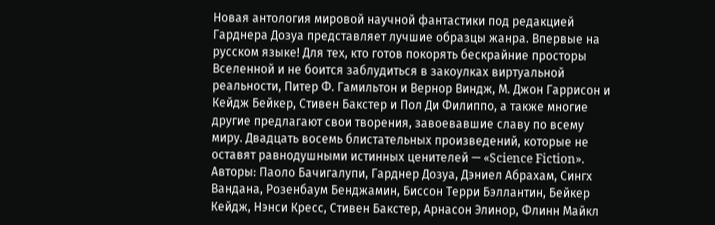Новая антология мировой научной фантастики под редакцией Гарднера Дозуа представляет лучшие образцы жанра. Впервые на русском языке! Для тех, кто готов покорять бескрайние просторы Вселенной и не боится заблудиться в закоулках виртуальной реальности, Питер Ф. Гамильтон и Вернор Виндж, М. Джон Гаррисон и Кейдж Бейкер, Стивен Бакстер и Пол Ди Филиппо, а также многие другие предлагают свои творения, завоевавшие славу по всему миру. Двадцать восемь блистательных произведений, которые не оставят равнодушными истинных ценителей — «Science Fiction».
Авторы: Паоло Бачигалупи, Гарднер Дозуа, Дэниел Абрахам, Сингх Вандана, Розенбаум Бенджамин, Биссон Терри Бэллантин, Бейкер Кейдж, Нэнси Кресс, Стивен Бакстер, Арнасон Элинор, Флинн Майкл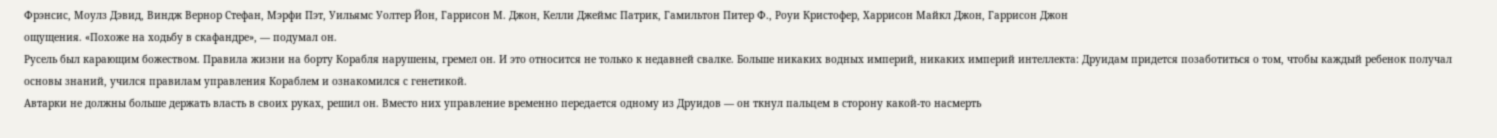Фрэнсис, Моулз Дэвид, Виндж Вернор Стефан, Мэрфи Пэт, Уильямс Уолтер Йон, Гаррисон М. Джон, Келли Джеймс Патрик, Гамильтон Питер Ф., Роуи Кристофер, Харрисон Майкл Джон, Гаррисон Джон
ощущения. «Похоже на ходьбу в скафандре», — подумал он.
Русель был карающим божеством. Правила жизни на борту Корабля нарушены, гремел он. И это относится не только к недавней свалке. Больше никаких водных империй, никаких империй интеллекта: Друидам придется позаботиться о том, чтобы каждый ребенок получал основы знаний, учился правилам управления Кораблем и ознакомился с генетикой.
Автарки не должны больше держать власть в своих руках, решил он. Вместо них управление временно передается одному из Друидов — он ткнул пальцем в сторону какой-то насмерть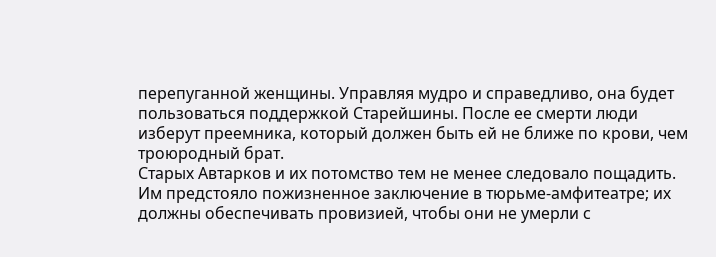перепуганной женщины. Управляя мудро и справедливо, она будет пользоваться поддержкой Старейшины. После ее смерти люди изберут преемника, который должен быть ей не ближе по крови, чем троюродный брат.
Старых Автарков и их потомство тем не менее следовало пощадить. Им предстояло пожизненное заключение в тюрьме-амфитеатре; их должны обеспечивать провизией, чтобы они не умерли с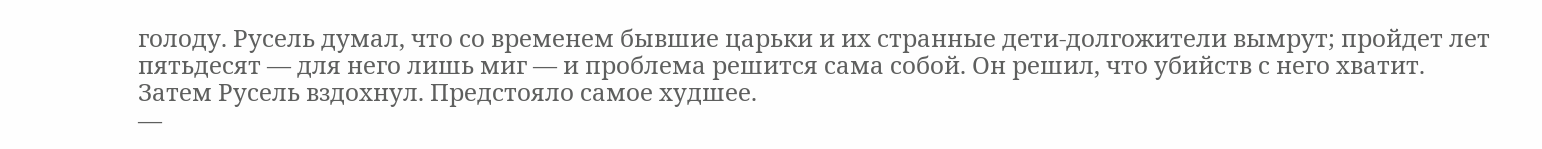голоду. Русель думал, что со временем бывшие царьки и их странные дети-долгожители вымрут; пройдет лет пятьдесят — для него лишь миг — и проблема решится сама собой. Он решил, что убийств с него хватит.
Затем Русель вздохнул. Предстояло самое худшее.
—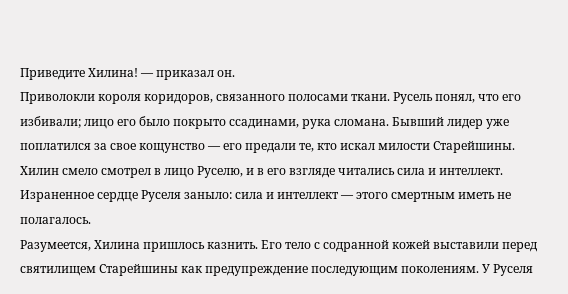Приведите Хилина! — приказал он.
Приволокли короля коридоров, связанного полосами ткани. Русель понял, что его избивали; лицо его было покрыто ссадинами, рука сломана. Бывший лидер уже поплатился за свое кощунство — его предали те, кто искал милости Старейшины. Хилин смело смотрел в лицо Руселю, и в его взгляде читались сила и интеллект.
Израненное сердце Руселя заныло: сила и интеллект — этого смертным иметь не полагалось.
Разумеется, Хилина пришлось казнить. Его тело с содранной кожей выставили перед святилищем Старейшины как предупреждение последующим поколениям. У Руселя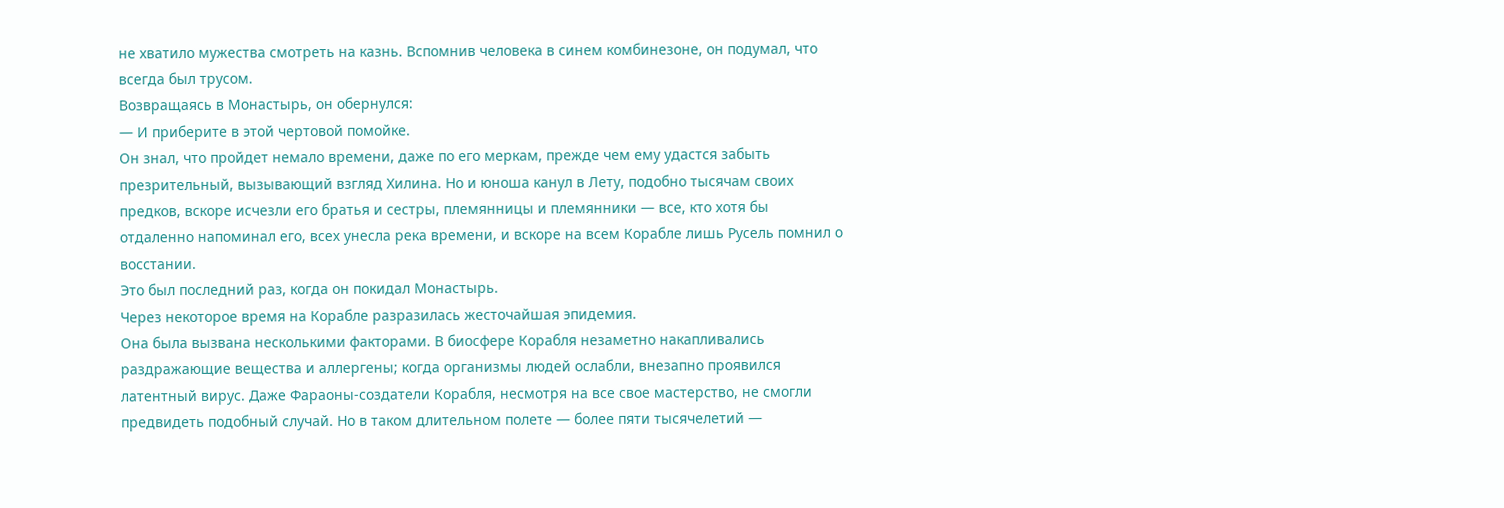не хватило мужества смотреть на казнь. Вспомнив человека в синем комбинезоне, он подумал, что всегда был трусом.
Возвращаясь в Монастырь, он обернулся:
— И приберите в этой чертовой помойке.
Он знал, что пройдет немало времени, даже по его меркам, прежде чем ему удастся забыть презрительный, вызывающий взгляд Хилина. Но и юноша канул в Лету, подобно тысячам своих предков, вскоре исчезли его братья и сестры, племянницы и племянники — все, кто хотя бы отдаленно напоминал его, всех унесла река времени, и вскоре на всем Корабле лишь Русель помнил о восстании.
Это был последний раз, когда он покидал Монастырь.
Через некоторое время на Корабле разразилась жесточайшая эпидемия.
Она была вызвана несколькими факторами. В биосфере Корабля незаметно накапливались раздражающие вещества и аллергены; когда организмы людей ослабли, внезапно проявился латентный вирус. Даже Фараоны-создатели Корабля, несмотря на все свое мастерство, не смогли предвидеть подобный случай. Но в таком длительном полете — более пяти тысячелетий —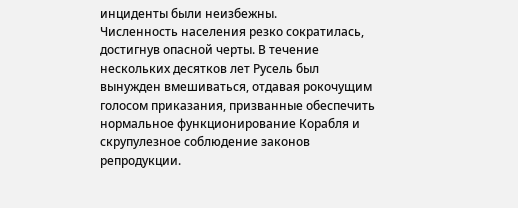инциденты были неизбежны.
Численность населения резко сократилась, достигнув опасной черты. В течение нескольких десятков лет Русель был вынужден вмешиваться, отдавая рокочущим голосом приказания, призванные обеспечить нормальное функционирование Корабля и скрупулезное соблюдение законов репродукции.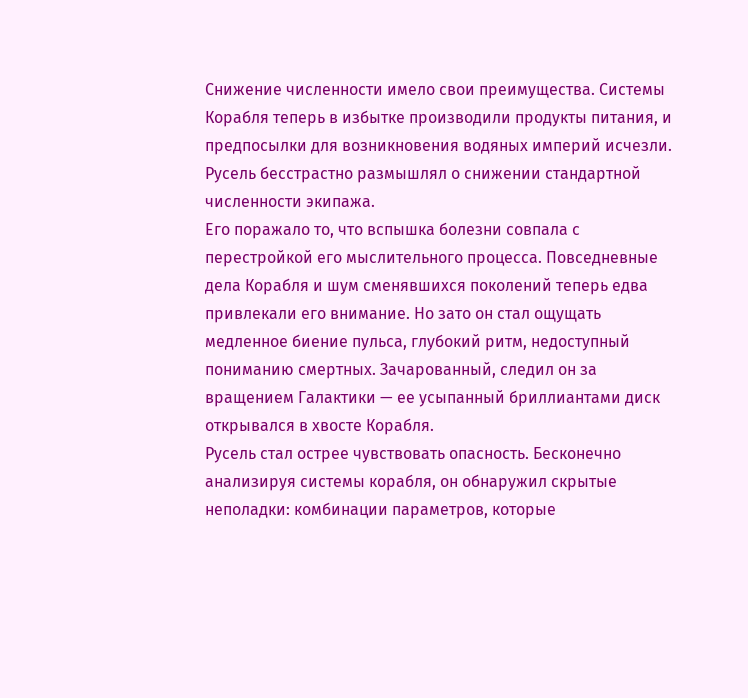Снижение численности имело свои преимущества. Системы Корабля теперь в избытке производили продукты питания, и предпосылки для возникновения водяных империй исчезли. Русель бесстрастно размышлял о снижении стандартной численности экипажа.
Его поражало то, что вспышка болезни совпала с перестройкой его мыслительного процесса. Повседневные дела Корабля и шум сменявшихся поколений теперь едва привлекали его внимание. Но зато он стал ощущать медленное биение пульса, глубокий ритм, недоступный пониманию смертных. Зачарованный, следил он за вращением Галактики — ее усыпанный бриллиантами диск открывался в хвосте Корабля.
Русель стал острее чувствовать опасность. Бесконечно анализируя системы корабля, он обнаружил скрытые неполадки: комбинации параметров, которые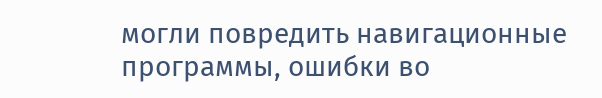могли повредить навигационные программы, ошибки во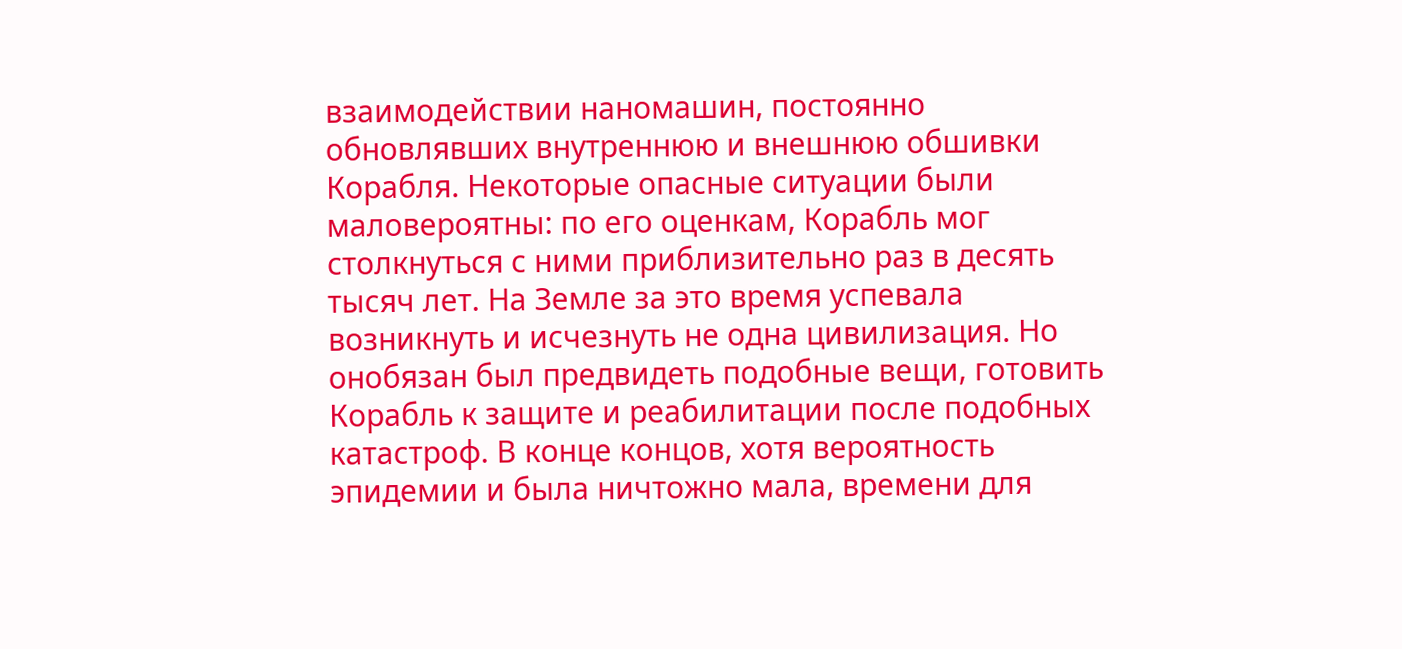взаимодействии наномашин, постоянно обновлявших внутреннюю и внешнюю обшивки Корабля. Некоторые опасные ситуации были маловероятны: по его оценкам, Корабль мог столкнуться с ними приблизительно раз в десять тысяч лет. На Земле за это время успевала возникнуть и исчезнуть не одна цивилизация. Но онобязан был предвидеть подобные вещи, готовить Корабль к защите и реабилитации после подобных катастроф. В конце концов, хотя вероятность эпидемии и была ничтожно мала, времени для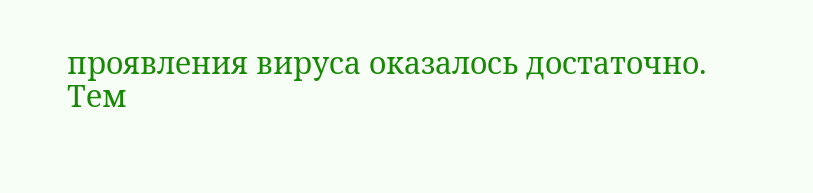проявления вируса оказалось достаточно.
Тем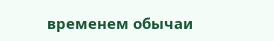временем обычаи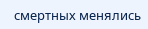смертных менялись